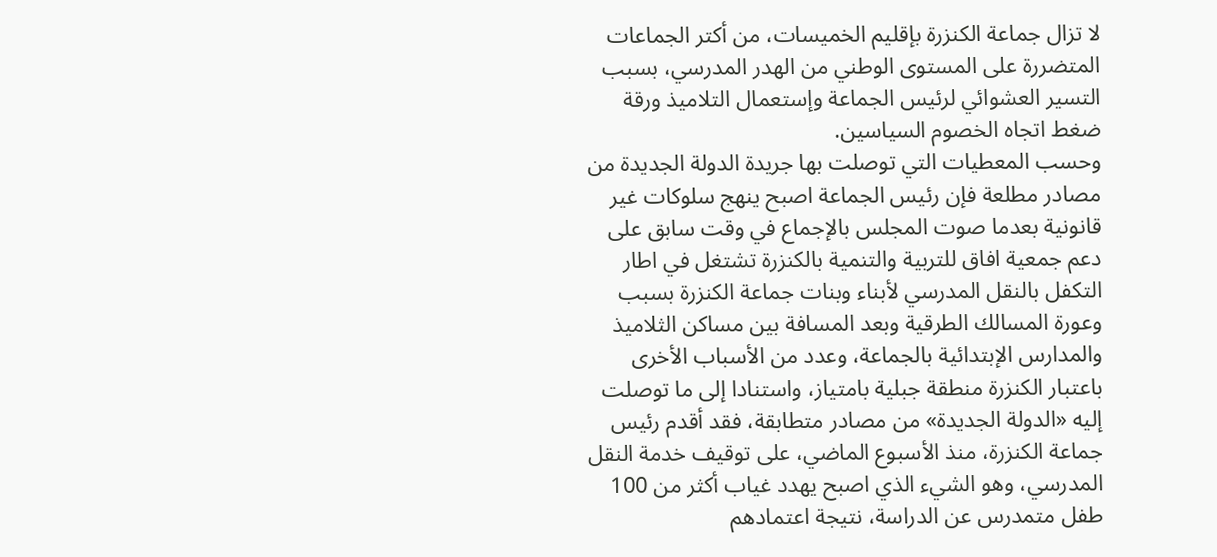لا تزال جماعة الكنزرة بإقليم الخميسات، من أكتر الجماعات المتضررة على المستوى الوطني من الهدر المدرسي، بسبب التسير العشوائي لرئيس الجماعة وإستعمال التلاميذ ورقة ضغط اتجاه الخصوم السياسين.
وحسب المعطيات التي توصلت بها جريدة الدولة الجديدة من مصادر مطلعة فإن رئيس الجماعة اصبح ينهج سلوكات غير قانونية بعدما صوت المجلس بالإجماع في وقت سابق على دعم جمعية افاق للتربية والتنمية بالكنزرة تشتغل في اطار التكفل بالنقل المدرسي لأبناء وبنات جماعة الكنزرة بسبب وعورة المسالك الطرقية وبعد المسافة بين مساكن الثلاميذ والمدارس الإبتدائية بالجماعة، وعدد من الأسباب الأخرى باعتبار الكنزرة منطقة جبلية بامتياز، واستنادا إلى ما توصلت إليه «الدولة الجديدة» من مصادر متطابقة، فقد أقدم رئيس جماعة الكنزرة، منذ الأسبوع الماضي، على توقيف خدمة النقل المدرسي، وهو الشيء الذي اصبح يهدد غياب أكثر من 100 طفل متمدرس عن الدراسة، نتيجة اعتمادهم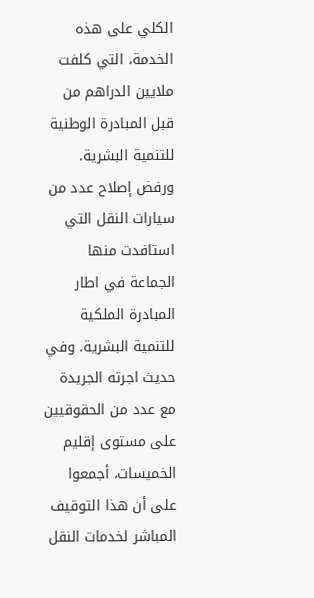الكلي على هذه الخدمة، التي كلفت ملايين الدراهم من قبل المبادرة الوطنية للتنمية البشرية. ورفض إصلاح عدد من سيارات النقل التي استافدت منها الجماعة في اطار المبادرة الملكية للتنمية البشرية. وفي حديث اجرته الجريدة مع عدد من الحقوقيين على مستوى إقليم الخميسات، أجمعوا على أن هذا التوقيف المباشر لخدمات النقل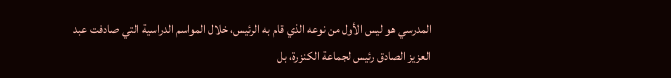المدرسي هو ليس الأول من نوعه الذي قام به الرئيس، خلال المواسم الدراسية التي صادفت عبد العزيز الصادق رئيس لجماعة الكنزرة، بل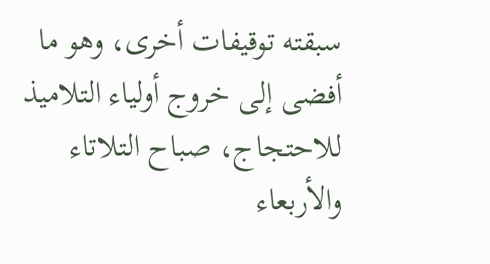سبقته توقيفات أخرى، وهو ما أفضى إلى خروج أولياء التلاميذ للاحتجاج، صباح التلاتاء والأربعاء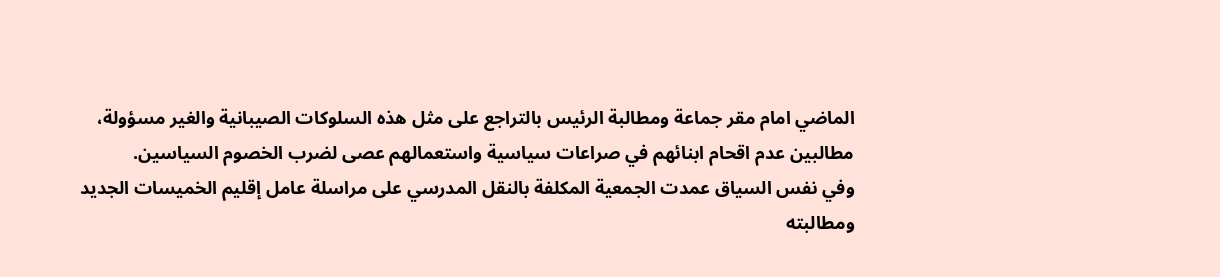الماضي امام مقر جماعة ومطالبة الرئيس بالتراجع على مثل هذه السلوكات الصيبانية والغير مسؤولة، مطالبين عدم اقحام ابنائهم في صراعات سياسية واستعمالهم عصى لضرب الخصوم السياسين.
وفي نفس السياق عمدت الجمعية المكلفة بالنقل المدرسي على مراسلة عامل إقليم الخميسات الجديد ومطالبته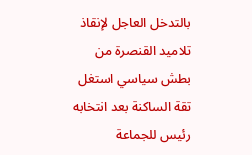بالتدخل العاجل لإنقاذ تلاميد القنصرة من بطش سياسي استغل تقة الساكنة بعد انتخابه رئيس للجماعة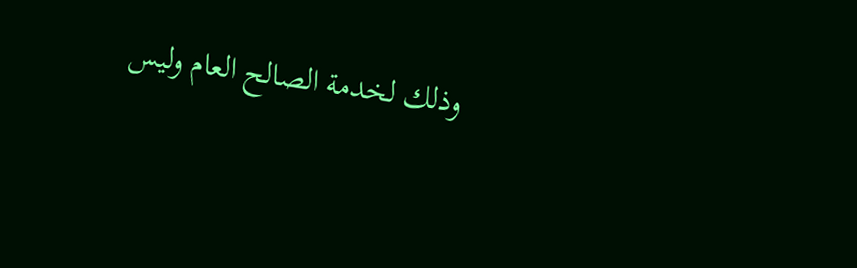وذلك لخدمة الصالح العام وليس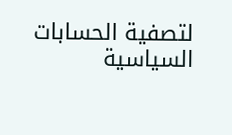لتصفية الحسابات السياسية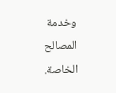وخدمة المصالح الخاصة.